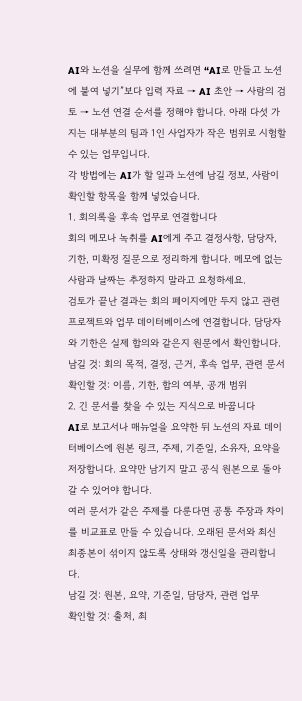AI와 노션을 실무에 함께 쓰려면 “AI로 만들고 노션에 붙여 넣기”보다 입력 자료 → AI 초안 → 사람의 검토 → 노션 연결 순서를 정해야 합니다. 아래 다섯 가지는 대부분의 팀과 1인 사업자가 작은 범위로 시험할 수 있는 업무입니다.
각 방법에는 AI가 할 일과 노션에 남길 정보, 사람이 확인할 항목을 함께 넣었습니다.
1. 회의록을 후속 업무로 연결합니다
회의 메모나 녹취를 AI에게 주고 결정사항, 담당자, 기한, 미확정 질문으로 정리하게 합니다. 메모에 없는 사람과 날짜는 추정하지 말라고 요청하세요.
검토가 끝난 결과는 회의 페이지에만 두지 않고 관련 프로젝트와 업무 데이터베이스에 연결합니다. 담당자와 기한은 실제 합의와 같은지 원문에서 확인합니다.
남길 것: 회의 목적, 결정, 근거, 후속 업무, 관련 문서
확인할 것: 이름, 기한, 합의 여부, 공개 범위
2. 긴 문서를 찾을 수 있는 지식으로 바꿉니다
AI로 보고서나 매뉴얼을 요약한 뒤 노션의 자료 데이터베이스에 원본 링크, 주제, 기준일, 소유자, 요약을 저장합니다. 요약만 남기지 말고 공식 원본으로 돌아갈 수 있어야 합니다.
여러 문서가 같은 주제를 다룬다면 공통 주장과 차이를 비교표로 만들 수 있습니다. 오래된 문서와 최신 최종본이 섞이지 않도록 상태와 갱신일을 관리합니다.
남길 것: 원본, 요약, 기준일, 담당자, 관련 업무
확인할 것: 출처, 최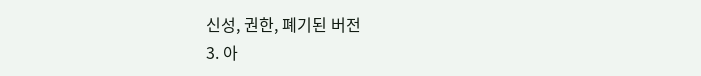신성, 권한, 폐기된 버전
3. 아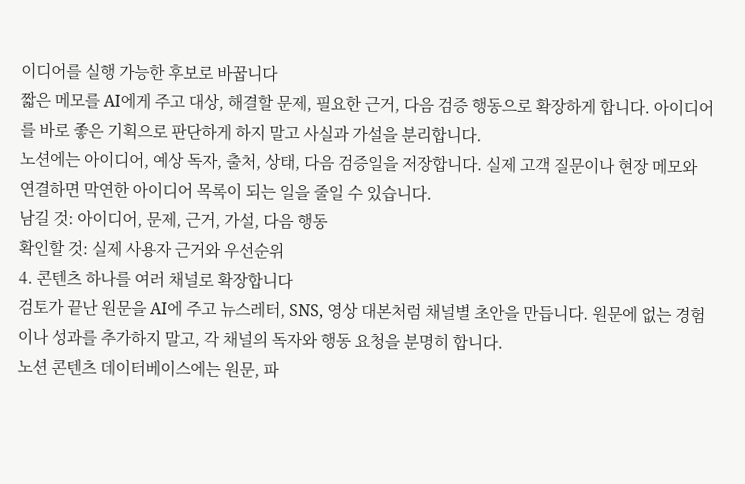이디어를 실행 가능한 후보로 바꿉니다
짧은 메모를 AI에게 주고 대상, 해결할 문제, 필요한 근거, 다음 검증 행동으로 확장하게 합니다. 아이디어를 바로 좋은 기획으로 판단하게 하지 말고 사실과 가설을 분리합니다.
노션에는 아이디어, 예상 독자, 출처, 상태, 다음 검증일을 저장합니다. 실제 고객 질문이나 현장 메모와 연결하면 막연한 아이디어 목록이 되는 일을 줄일 수 있습니다.
남길 것: 아이디어, 문제, 근거, 가설, 다음 행동
확인할 것: 실제 사용자 근거와 우선순위
4. 콘텐츠 하나를 여러 채널로 확장합니다
검토가 끝난 원문을 AI에 주고 뉴스레터, SNS, 영상 대본처럼 채널별 초안을 만듭니다. 원문에 없는 경험이나 성과를 추가하지 말고, 각 채널의 독자와 행동 요청을 분명히 합니다.
노션 콘텐츠 데이터베이스에는 원문, 파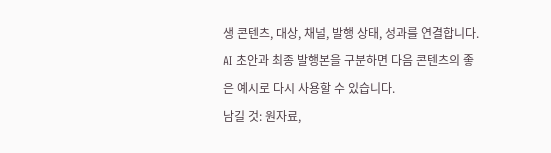생 콘텐츠, 대상, 채널, 발행 상태, 성과를 연결합니다. AI 초안과 최종 발행본을 구분하면 다음 콘텐츠의 좋은 예시로 다시 사용할 수 있습니다.
남길 것: 원자료,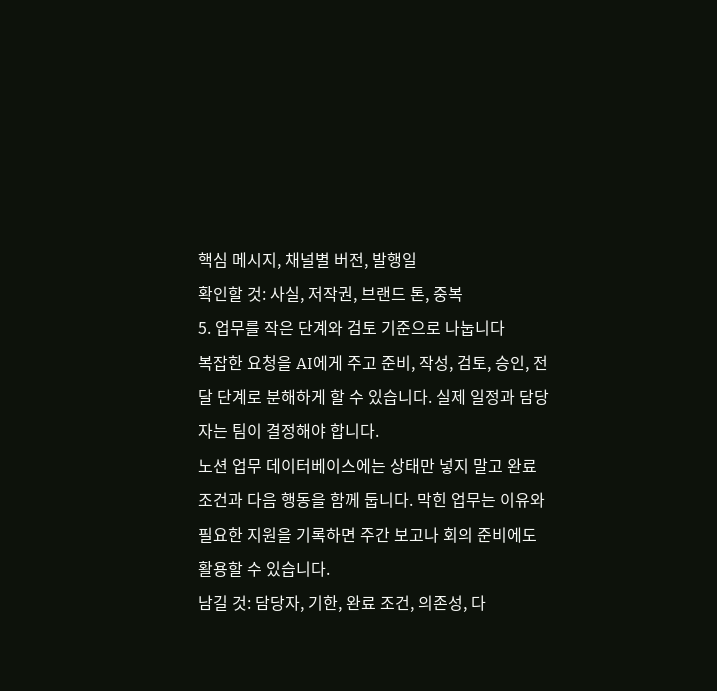핵심 메시지, 채널별 버전, 발행일
확인할 것: 사실, 저작권, 브랜드 톤, 중복
5. 업무를 작은 단계와 검토 기준으로 나눕니다
복잡한 요청을 AI에게 주고 준비, 작성, 검토, 승인, 전달 단계로 분해하게 할 수 있습니다. 실제 일정과 담당자는 팀이 결정해야 합니다.
노션 업무 데이터베이스에는 상태만 넣지 말고 완료 조건과 다음 행동을 함께 둡니다. 막힌 업무는 이유와 필요한 지원을 기록하면 주간 보고나 회의 준비에도 활용할 수 있습니다.
남길 것: 담당자, 기한, 완료 조건, 의존성, 다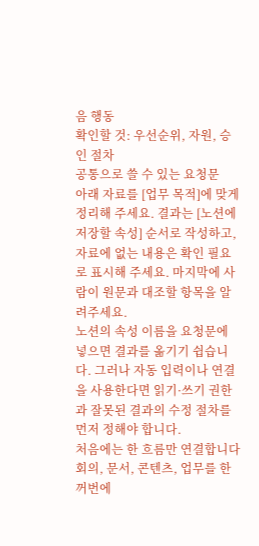음 행동
확인할 것: 우선순위, 자원, 승인 절차
공통으로 쓸 수 있는 요청문
아래 자료를 [업무 목적]에 맞게 정리해 주세요. 결과는 [노션에 저장할 속성] 순서로 작성하고, 자료에 없는 내용은 확인 필요로 표시해 주세요. 마지막에 사람이 원문과 대조할 항목을 알려주세요.
노션의 속성 이름을 요청문에 넣으면 결과를 옮기기 쉽습니다. 그러나 자동 입력이나 연결을 사용한다면 읽기·쓰기 권한과 잘못된 결과의 수정 절차를 먼저 정해야 합니다.
처음에는 한 흐름만 연결합니다
회의, 문서, 콘텐츠, 업무를 한꺼번에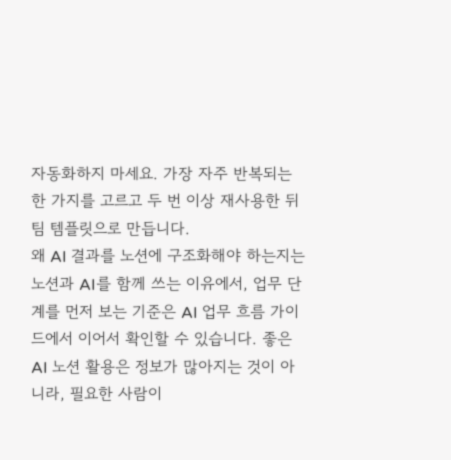자동화하지 마세요. 가장 자주 반복되는 한 가지를 고르고 두 번 이상 재사용한 뒤 팀 템플릿으로 만듭니다.
왜 AI 결과를 노션에 구조화해야 하는지는 노션과 AI를 함께 쓰는 이유에서, 업무 단계를 먼저 보는 기준은 AI 업무 흐름 가이드에서 이어서 확인할 수 있습니다. 좋은 AI 노션 활용은 정보가 많아지는 것이 아니라, 필요한 사람이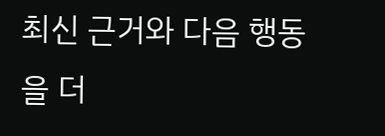최신 근거와 다음 행동을 더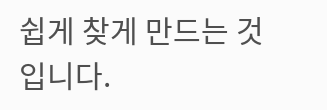쉽게 찾게 만드는 것입니다.